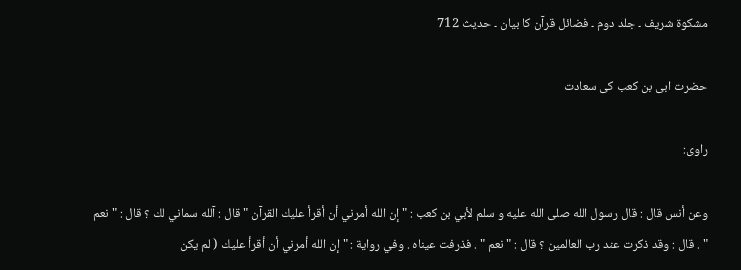مشکوۃ شریف ۔ جلد دوم ۔ فضائل قرآن کا بیان ۔ حدیث 712

حضرت ابی بن کعب کی سعادت

راوی:

وعن أنس قال : قال رسول الله صلى الله عليه و سلم لأبي بن كعب : " إن الله أمرني أن أقرأ عليك القرآن " قال : آلله سماني لك ؟ قال : " نعم " . قال : وقد ذكرت عند رب العالمين ؟ قال : " نعم " . فذرفت عيناه . وفي رواية : " إن الله أمرني أن أقرأ عليك ( لم يكن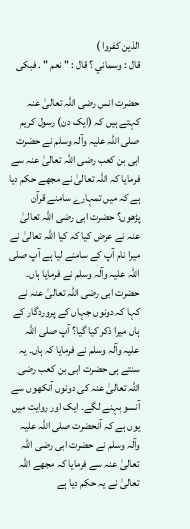الذين كفروا )
قال : وسماني ؟ قال : " نعم " . فبكى

حضرت انس رضی اللہ تعالیٰ عنہ کہتے ہیں کہ (ایک دن) رسول کریم صلی اللہ علیہ وآلہ وسلم نے حضرت ابی بن کعب رضی اللہ تعالیٰ عنہ سے فرمایا کہ اللہ تعالیٰ نے مجھے حکم دیا ہے کہ میں تمہارے سامنے قرآن پڑھوں؟ حضرت ابی رضی اللہ تعالیٰ عنہ نے عرض کیا کہ کیا اللہ تعالیٰ نے میرا نام آپ کے سامنے لیا ہے آپ صلی اللہ علیہ وآلہ وسلم نے فرمایا ہاں۔ حضرت ابی رضی اللہ تعالیٰ عنہ نے کہا کہ دونوں جہاں کے پروردگار کے ہاں میرا ذکر کیا گیا؟ آپ صلی اللہ علیہ وآلہ وسلم نے فرمایا کہ ہاں۔ یہ سنتے ہی حضرت ابی بن کعب رضی اللہ تعالیٰ عنہ کی دونوں آنکھوں سے آنسو بہنے لگے۔ ایک اور روایت میں یوں ہے کہ آنحضرت صلی اللہ علیہ وآلہ وسلم نے حضرت ابی رضی اللہ تعالیٰ عنہ سے فرمایا کہ مجھے اللہ تعالیٰ نے یہ حکم دیا ہے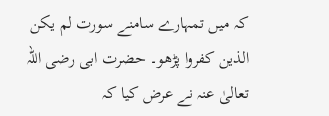کہ میں تمہارے سامنے سورت لم یکن الذین کفروا پڑھو۔ حضرت ابی رضی اللہ تعالیٰ عنہ نے عرض کیا کہ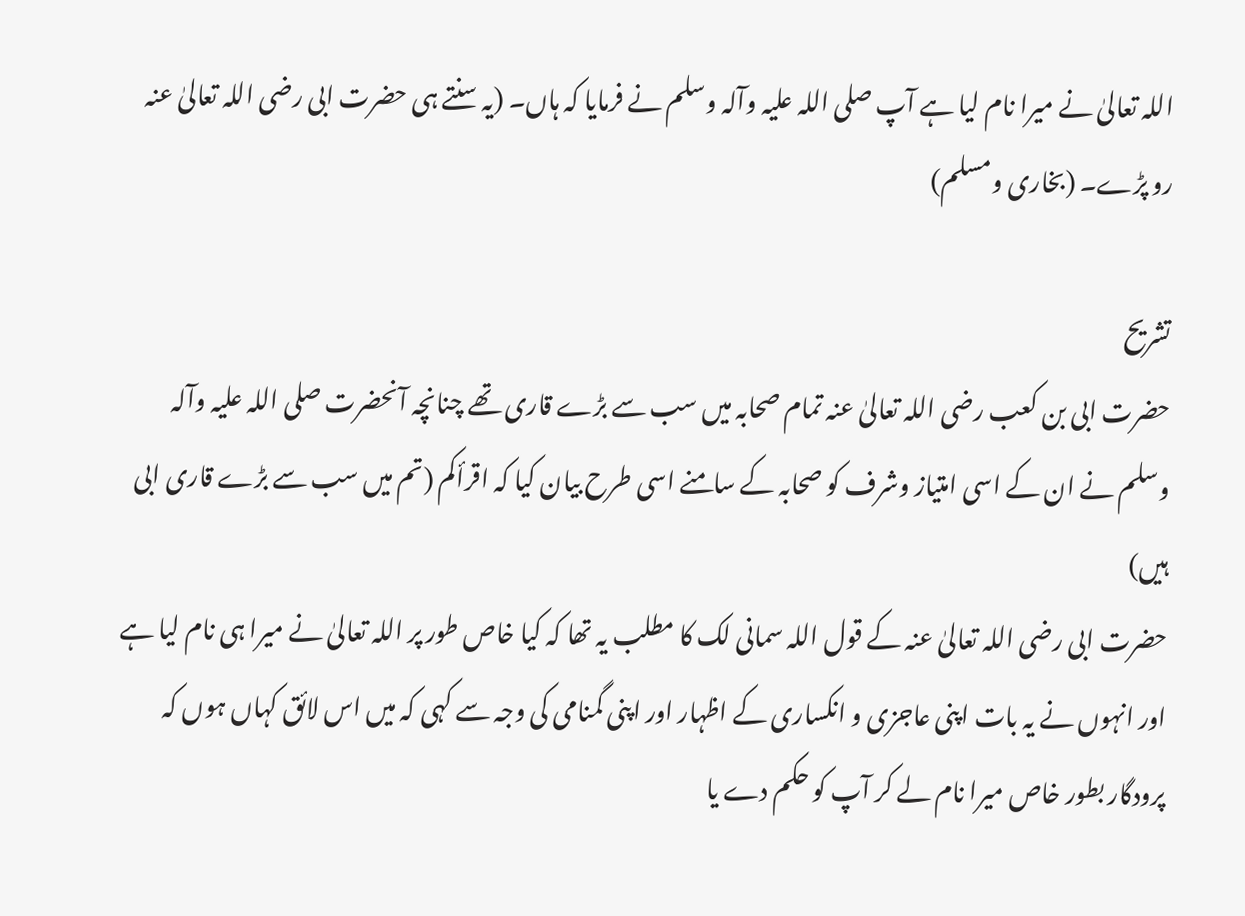اللہ تعالیٰ نے میرا نام لیا ہے آپ صلی اللہ علیہ وآلہ وسلم نے فرمایا کہ ہاں۔ (یہ سنتے ہی حضرت ابی رضی اللہ تعالیٰ عنہ رو پڑے۔ (بخاری ومسلم)

تشریح
حضرت ابی بن کعب رضی اللہ تعالیٰ عنہ تمام صحابہ میں سب سے بڑے قاری تھے چنانچہ آنحضرت صلی اللہ علیہ وآلہ وسلم نے ان کے اسی امتیاز وشرف کو صحابہ کے سامنے اسی طرح بیان کیا کہ اقرأکم (تم میں سب سے بڑے قاری ابی ہیں)
حضرت ابی رضی اللہ تعالیٰ عنہ کے قول اللہ سمانی لک کا مطلب یہ تھا کہ کیا خاص طور پر اللہ تعالیٰ نے میرا ہی نام لیا ہے اور انہوں نے یہ بات اپنی عاجزی و انکساری کے اظہار اور اپنی گمنامی کی وجہ سے کہی کہ میں اس لائق کہاں ہوں کہ پرودگار بطور خاص میرا نام لے کر آپ کو حکم دے یا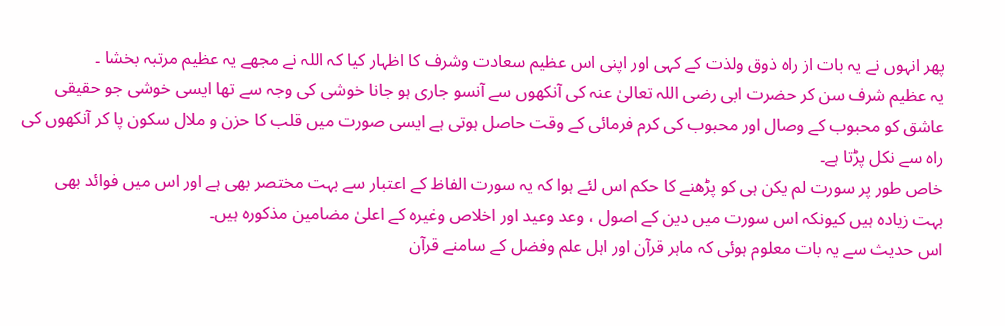پھر انہوں نے یہ بات از راہ ذوق ولذت کے کہی اور اپنی اس عظیم سعادت وشرف کا اظہار کیا کہ اللہ نے مجھے یہ عظیم مرتبہ بخشا ۔
یہ عظیم شرف سن کر حضرت ابی رضی اللہ تعالیٰ عنہ کی آنکھوں سے آنسو جاری ہو جانا خوشی کی وجہ سے تھا ایسی خوشی جو حقیقی عاشق کو محبوب کے وصال اور محبوب کی کرم فرمائی کے وقت حاصل ہوتی ہے ایسی صورت میں قلب کا حزن و ملال سکون پا کر آنکھوں کی راہ سے نکل پڑتا ہے۔
خاص طور پر سورت لم یکن ہی کو پڑھنے کا حکم اس لئے ہوا کہ یہ سورت الفاظ کے اعتبار سے بہت مختصر بھی ہے اور اس میں فوائد بھی بہت زیادہ ہیں کیونکہ اس سورت میں دین کے اصول ، وعد وعید اور اخلاص وغیرہ کے اعلیٰ مضامین مذکورہ ہیں۔
اس حدیث سے یہ بات معلوم ہوئی کہ ماہر قرآن اور اہل علم وفضل کے سامنے قرآن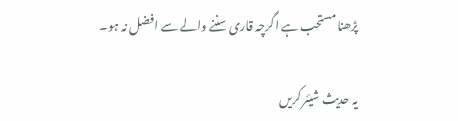پڑھنا مستحب ہے اگرچہ قاری سننے والے سے افضل نہ ہو۔

یہ حدیث شیئر کریں